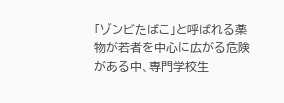「ゾンビたばこ」と呼ばれる薬物が若者を中心に広がる危険がある中、専門学校生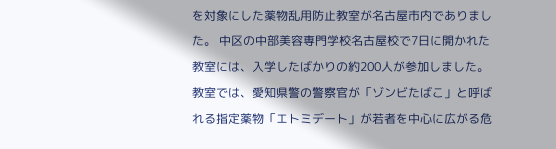を対象にした薬物乱用防止教室が名古屋市内でありました。 中区の中部美容専門学校名古屋校で7日に開かれた教室には、入学したばかりの約200人が参加しました。 教室では、愛知県警の警察官が「ゾンビたばこ」と呼ばれる指定薬物「エトミデート」が若者を中心に広がる危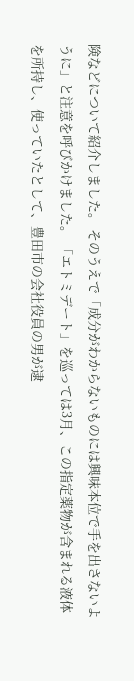険などについて紹介しました。 そのうえで「成分がわからないものには興味本位で手を出さないように」と注意を呼びかけました。 「エトミデート」を巡っては3月、この指定薬物が含まれる液体を所持し、使っていたとして、豊田市の会社役員の男が逮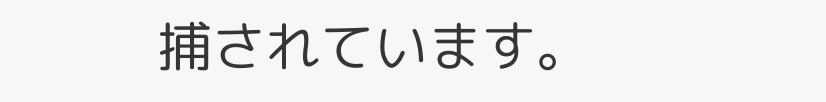捕されています。